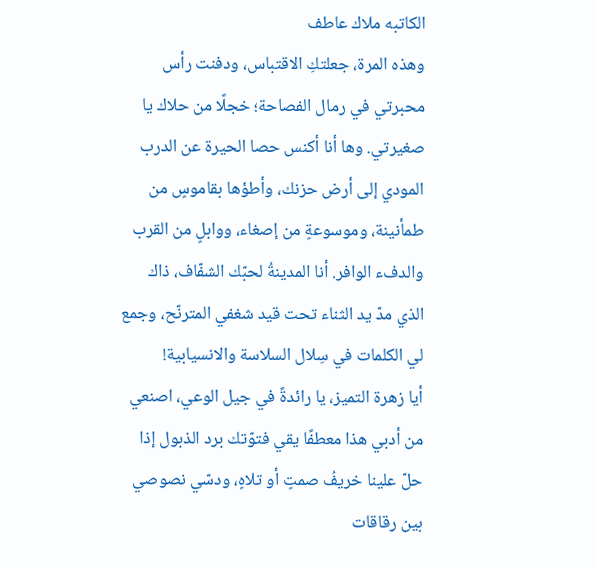الكاتبه ملاك عاطف
وهذه المرة، جعلتكِ الاقتباس، ودفنت رأس محبرتي في رمال الفصاحة؛ خجلًا من حلاك يا صغيرتي. وها أنا أكنس حصا الحيرة عن الدرب المودي إلى أرض حزنك، وأطؤها بقاموسٍ من طمأنينة، وموسوعةٍ من إصغاء، ووابلٍ من القرب والدفء الوافر. أنا المدينةُ لحبّك الشفّاف، ذاك الذي مدّ يد الثناء تحت قيد شغفي المترنّح، وجمع لي الكلمات في سِلال السلاسة والانسيابية!
أيا زهرة التميز، يا رائدةً في جيل الوعي، اصنعي من أدبي هذا معطفًا يقي فتوّتك برد الذبول إذا حلّ علينا خريفُ صمتٍ أو تلاهٍ، ودسّي نصوصي بين رقاقات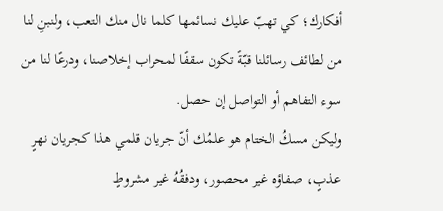أفكارك؛ كي تهبّ عليك نسائمها كلما نال منك التعب، ولنبنِ لنا من لطائف رسائلنا قبّةً تكون سقفًا لمحراب إخلاصنا، ودرعًا لنا من سوء التفاهم أو التواصل إن حصل.
وليكن مسكُ الختام هو علمُك أنّ جريان قلمي هذا كجريان نهرٍ عذبٍ، صفاؤه غير محصور، ودفقُهُ غير مشروطٍ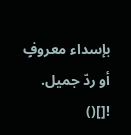بإسداء معروفٍ أو ردّ جميل.
![]()